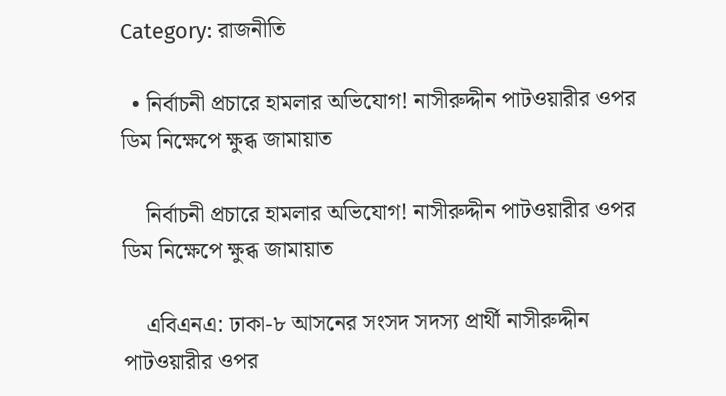Category: রাজনীতি

  • নির্বাচনী প্রচারে হামলার অভিযোগ! নাসীরুদ্দীন পাটওয়ারীর ওপর ডিম নিক্ষেপে ক্ষুব্ধ জামায়াত

    নির্বাচনী প্রচারে হামলার অভিযোগ! নাসীরুদ্দীন পাটওয়ারীর ওপর ডিম নিক্ষেপে ক্ষুব্ধ জামায়াত

    এবিএনএ: ঢাকা-৮ আসনের সংসদ সদস্য প্রার্থী নাসীরুদ্দীন পাটওয়ারীর ওপর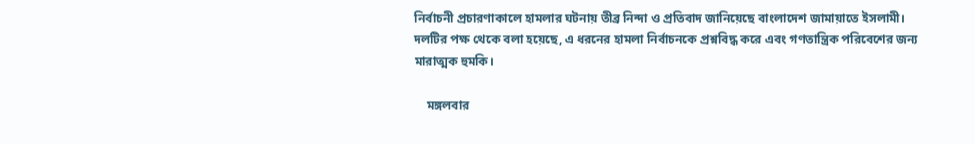নির্বাচনী প্রচারণাকালে হামলার ঘটনায় তীব্র নিন্দা ও প্রতিবাদ জানিয়েছে বাংলাদেশ জামায়াতে ইসলামী। দলটির পক্ষ থেকে বলা হয়েছে, এ ধরনের হামলা নির্বাচনকে প্রশ্নবিদ্ধ করে এবং গণতান্ত্রিক পরিবেশের জন্য মারাত্মক হুমকি।

    মঙ্গলবার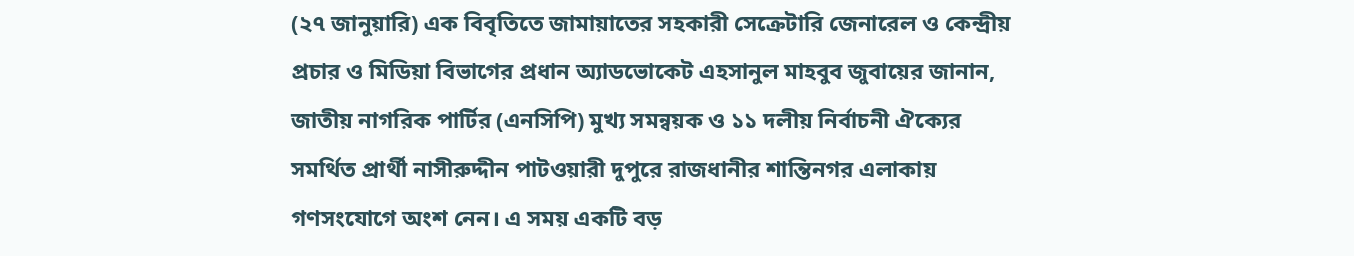(২৭ জানুয়ারি) এক বিবৃতিতে জামায়াতের সহকারী সেক্রেটারি জেনারেল ও কেন্দ্রীয় প্রচার ও মিডিয়া বিভাগের প্রধান অ্যাডভোকেট এহসানুল মাহবুব জুবায়ের জানান, জাতীয় নাগরিক পার্টির (এনসিপি) মুখ্য সমন্বয়ক ও ১১ দলীয় নির্বাচনী ঐক্যের সমর্থিত প্রার্থী নাসীরুদ্দীন পাটওয়ারী দুপুরে রাজধানীর শান্তিনগর এলাকায় গণসংযোগে অংশ নেন। এ সময় একটি বড়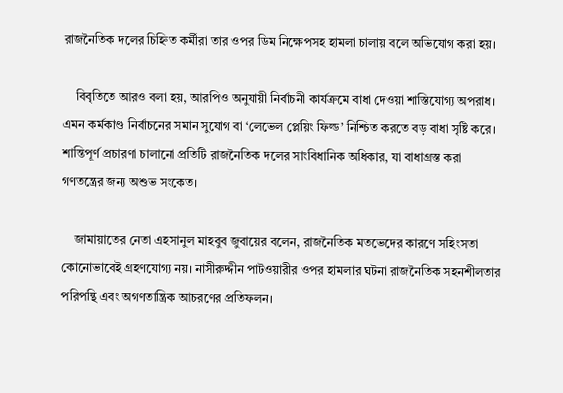রাজনৈতিক দলের চিহ্নিত কর্মীরা তার ওপর ডিম নিক্ষেপসহ হামলা চালায় বলে অভিযোগ করা হয়।

    বিবৃতিতে আরও বলা হয়, আরপিও অনুযায়ী নির্বাচনী কার্যক্রমে বাধা দেওয়া শাস্তিযোগ্য অপরাধ। এমন কর্মকাণ্ড নির্বাচনের সমান সুযোগ বা ‘লেভেল প্লেয়িং ফিল্ড’ নিশ্চিত করতে বড় বাধা সৃষ্টি করে। শান্তিপূর্ণ প্রচারণা চালানো প্রতিটি রাজনৈতিক দলের সাংবিধানিক অধিকার, যা বাধাগ্রস্ত করা গণতন্ত্রের জন্য অশুভ সংকেত।

    জামায়াতের নেতা এহসানুল মাহবুব জুবায়ের বলেন, রাজনৈতিক মতভেদের কারণে সহিংসতা কোনোভাবেই গ্রহণযোগ্য নয়। নাসীরুদ্দীন পাটওয়ারীর ওপর হামলার ঘটনা রাজনৈতিক সহনশীলতার পরিপন্থি এবং অগণতান্ত্রিক আচরণের প্রতিফলন।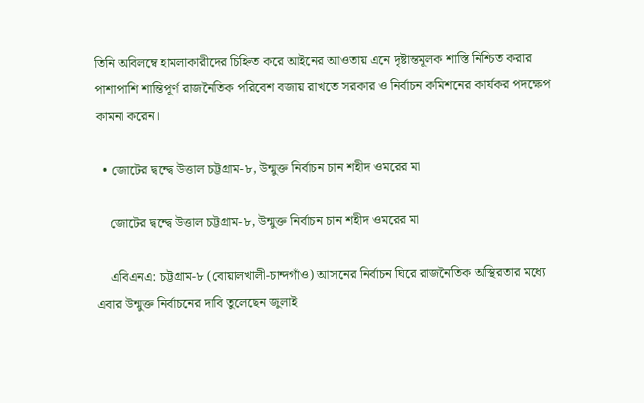তিনি অবিলম্বে হামলাকারীদের চিহ্নিত করে আইনের আওতায় এনে দৃষ্টান্তমূলক শাস্তি নিশ্চিত করার পাশাপাশি শান্তিপূর্ণ রাজনৈতিক পরিবেশ বজায় রাখতে সরকার ও নির্বাচন কমিশনের কার্যকর পদক্ষেপ কামনা করেন।

  • জোটের দ্বন্দ্বে উত্তাল চট্টগ্রাম-৮, উন্মুক্ত নির্বাচন চান শহীদ ওমরের মা

    জোটের দ্বন্দ্বে উত্তাল চট্টগ্রাম-৮, উন্মুক্ত নির্বাচন চান শহীদ ওমরের মা

    এবিএনএ: চট্টগ্রাম-৮ (বোয়ালখালী-চান্দগাঁও) আসনের নির্বাচন ঘিরে রাজনৈতিক অস্থিরতার মধ্যে এবার উন্মুক্ত নির্বাচনের দাবি তুলেছেন জুলাই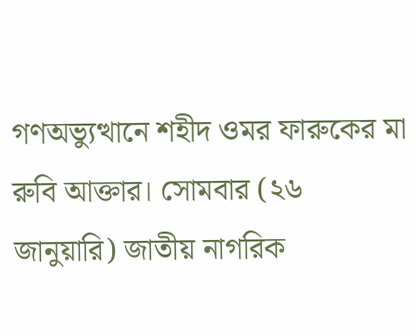গণঅভ্যুত্থানে শহীদ ওমর ফারুকের মা রুবি আক্তার। সোমবার (২৬ জানুয়ারি) জাতীয় নাগরিক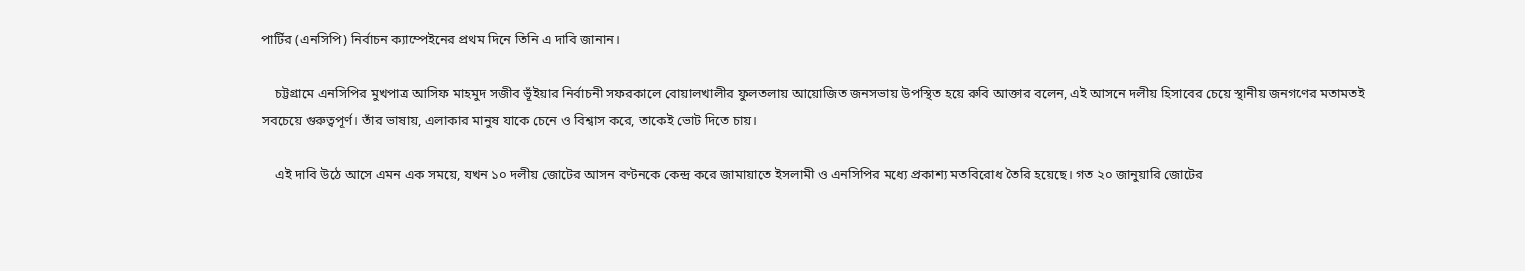পার্টির (এনসিপি) নির্বাচন ক্যাম্পেইনের প্রথম দিনে তিনি এ দাবি জানান।

    চট্টগ্রামে এনসিপির মুখপাত্র আসিফ মাহমুদ সজীব ভূঁইয়ার নির্বাচনী সফরকালে বোয়ালখালীর ফুলতলায় আয়োজিত জনসভায় উপস্থিত হয়ে রুবি আক্তার বলেন, এই আসনে দলীয় হিসাবের চেয়ে স্থানীয় জনগণের মতামতই সবচেয়ে গুরুত্বপূর্ণ। তাঁর ভাষায়, এলাকার মানুষ যাকে চেনে ও বিশ্বাস করে, তাকেই ভোট দিতে চায়।

    এই দাবি উঠে আসে এমন এক সময়ে, যখন ১০ দলীয় জোটের আসন বণ্টনকে কেন্দ্র করে জামায়াতে ইসলামী ও এনসিপির মধ্যে প্রকাশ্য মতবিরোধ তৈরি হয়েছে। গত ২০ জানুয়ারি জোটের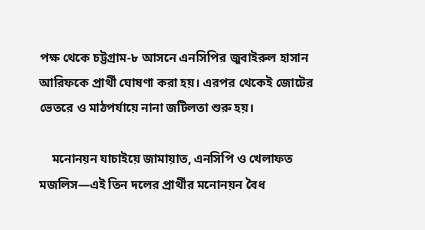পক্ষ থেকে চট্টগ্রাম-৮ আসনে এনসিপির জুবাইরুল হাসান আরিফকে প্রার্থী ঘোষণা করা হয়। এরপর থেকেই জোটের ভেতরে ও মাঠপর্যায়ে নানা জটিলতা শুরু হয়।

    মনোনয়ন যাচাইয়ে জামায়াত, এনসিপি ও খেলাফত মজলিস—এই তিন দলের প্রার্থীর মনোনয়ন বৈধ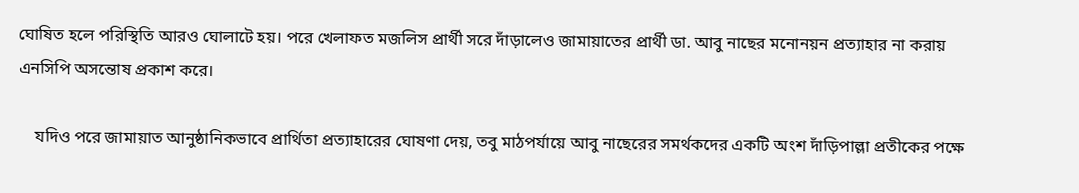ঘোষিত হলে পরিস্থিতি আরও ঘোলাটে হয়। পরে খেলাফত মজলিস প্রার্থী সরে দাঁড়ালেও জামায়াতের প্রার্থী ডা. আবু নাছের মনোনয়ন প্রত্যাহার না করায় এনসিপি অসন্তোষ প্রকাশ করে।

    যদিও পরে জামায়াত আনুষ্ঠানিকভাবে প্রার্থিতা প্রত্যাহারের ঘোষণা দেয়, তবু মাঠপর্যায়ে আবু নাছেরের সমর্থকদের একটি অংশ দাঁড়িপাল্লা প্রতীকের পক্ষে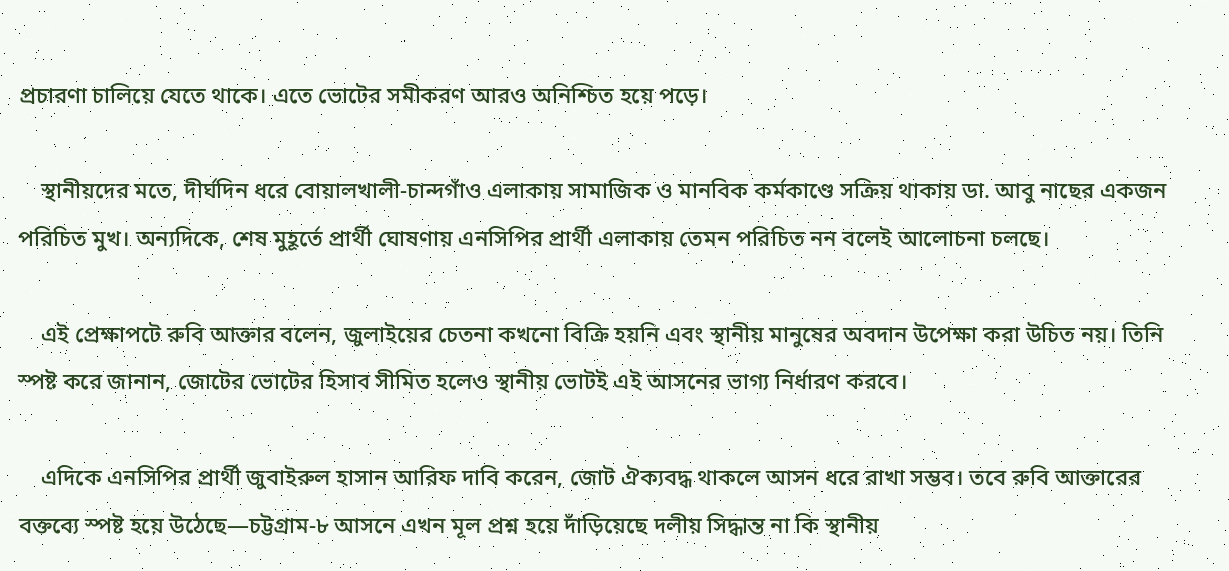প্রচারণা চালিয়ে যেতে থাকে। এতে ভোটের সমীকরণ আরও অনিশ্চিত হয়ে পড়ে।

    স্থানীয়দের মতে, দীর্ঘদিন ধরে বোয়ালখালী-চান্দগাঁও এলাকায় সামাজিক ও মানবিক কর্মকাণ্ডে সক্রিয় থাকায় ডা. আবু নাছের একজন পরিচিত মুখ। অন্যদিকে, শেষ মুহূর্তে প্রার্থী ঘোষণায় এনসিপির প্রার্থী এলাকায় তেমন পরিচিত নন বলেই আলোচনা চলছে।

    এই প্রেক্ষাপটে রুবি আক্তার বলেন, জুলাইয়ের চেতনা কখনো বিক্রি হয়নি এবং স্থানীয় মানুষের অবদান উপেক্ষা করা উচিত নয়। তিনি স্পষ্ট করে জানান, জোটের ভোটের হিসাব সীমিত হলেও স্থানীয় ভোটই এই আসনের ভাগ্য নির্ধারণ করবে।

    এদিকে এনসিপির প্রার্থী জুবাইরুল হাসান আরিফ দাবি করেন, জোট ঐক্যবদ্ধ থাকলে আসন ধরে রাখা সম্ভব। তবে রুবি আক্তারের বক্তব্যে স্পষ্ট হয়ে উঠেছে—চট্টগ্রাম-৮ আসনে এখন মূল প্রশ্ন হয়ে দাঁড়িয়েছে দলীয় সিদ্ধান্ত না কি স্থানীয়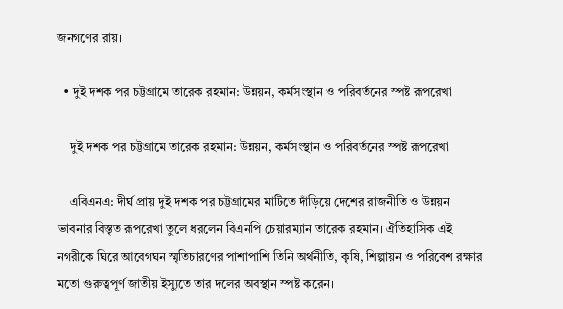জনগণের রায়।

  • দুই দশক পর চট্টগ্রামে তারেক রহমান: উন্নয়ন, কর্মসংস্থান ও পরিবর্তনের স্পষ্ট রূপরেখা

    দুই দশক পর চট্টগ্রামে তারেক রহমান: উন্নয়ন, কর্মসংস্থান ও পরিবর্তনের স্পষ্ট রূপরেখা

    এবিএনএ: দীর্ঘ প্রায় দুই দশক পর চট্টগ্রামের মাটিতে দাঁড়িয়ে দেশের রাজনীতি ও উন্নয়ন ভাবনার বিস্তৃত রূপরেখা তুলে ধরলেন বিএনপি চেয়ারম্যান তারেক রহমান। ঐতিহাসিক এই নগরীকে ঘিরে আবেগঘন স্মৃতিচারণের পাশাপাশি তিনি অর্থনীতি, কৃষি, শিল্পায়ন ও পরিবেশ রক্ষার মতো গুরুত্বপূর্ণ জাতীয় ইস্যুতে তার দলের অবস্থান স্পষ্ট করেন।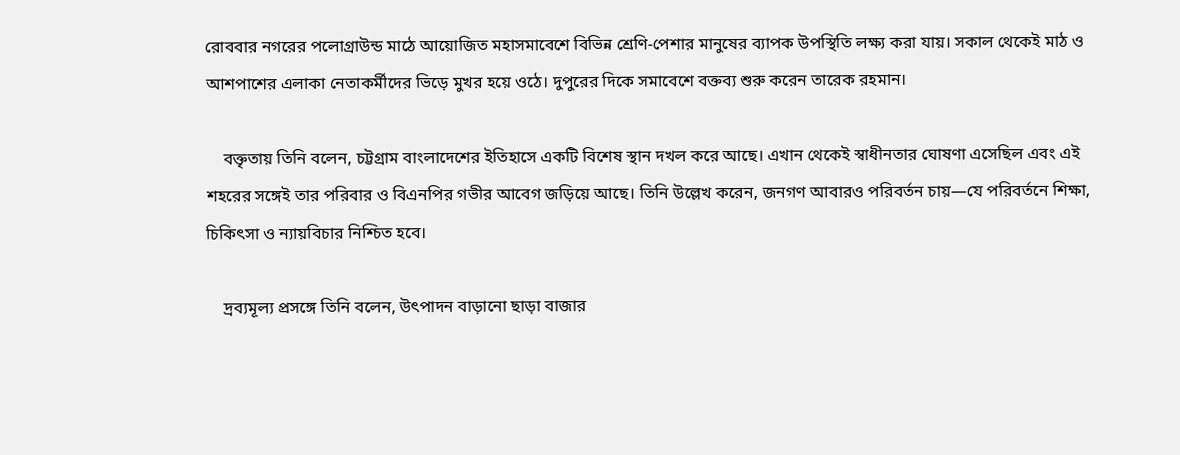রোববার নগরের পলোগ্রাউন্ড মাঠে আয়োজিত মহাসমাবেশে বিভিন্ন শ্রেণি-পেশার মানুষের ব্যাপক উপস্থিতি লক্ষ্য করা যায়। সকাল থেকেই মাঠ ও আশপাশের এলাকা নেতাকর্মীদের ভিড়ে মুখর হয়ে ওঠে। দুপুরের দিকে সমাবেশে বক্তব্য শুরু করেন তারেক রহমান।

    বক্তৃতায় তিনি বলেন, চট্টগ্রাম বাংলাদেশের ইতিহাসে একটি বিশেষ স্থান দখল করে আছে। এখান থেকেই স্বাধীনতার ঘোষণা এসেছিল এবং এই শহরের সঙ্গেই তার পরিবার ও বিএনপির গভীর আবেগ জড়িয়ে আছে। তিনি উল্লেখ করেন, জনগণ আবারও পরিবর্তন চায়—যে পরিবর্তনে শিক্ষা, চিকিৎসা ও ন্যায়বিচার নিশ্চিত হবে।

    দ্রব্যমূল্য প্রসঙ্গে তিনি বলেন, উৎপাদন বাড়ানো ছাড়া বাজার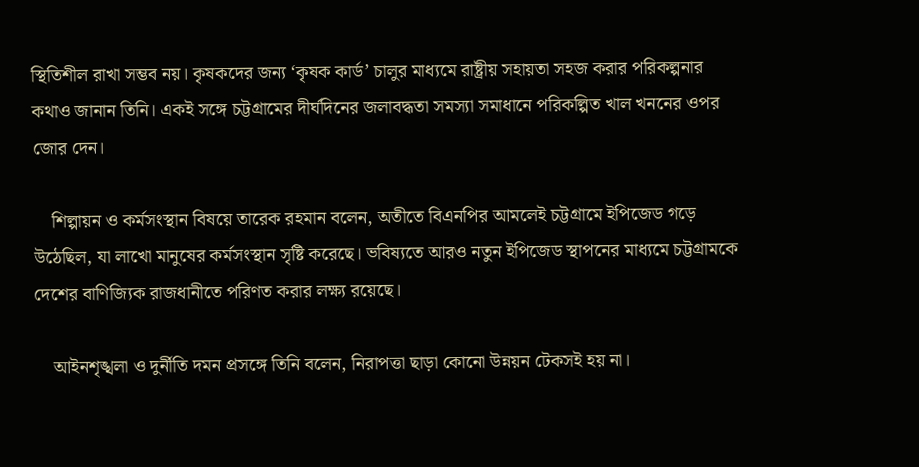স্থিতিশীল রাখা সম্ভব নয়। কৃষকদের জন্য ‘কৃষক কার্ড’ চালুর মাধ্যমে রাষ্ট্রীয় সহায়তা সহজ করার পরিকল্পনার কথাও জানান তিনি। একই সঙ্গে চট্টগ্রামের দীর্ঘদিনের জলাবদ্ধতা সমস্যা সমাধানে পরিকল্পিত খাল খননের ওপর জোর দেন।

    শিল্পায়ন ও কর্মসংস্থান বিষয়ে তারেক রহমান বলেন, অতীতে বিএনপির আমলেই চট্টগ্রামে ইপিজেড গড়ে উঠেছিল, যা লাখো মানুষের কর্মসংস্থান সৃষ্টি করেছে। ভবিষ্যতে আরও নতুন ইপিজেড স্থাপনের মাধ্যমে চট্টগ্রামকে দেশের বাণিজ্যিক রাজধানীতে পরিণত করার লক্ষ্য রয়েছে।

    আইনশৃঙ্খলা ও দুর্নীতি দমন প্রসঙ্গে তিনি বলেন, নিরাপত্তা ছাড়া কোনো উন্নয়ন টেকসই হয় না।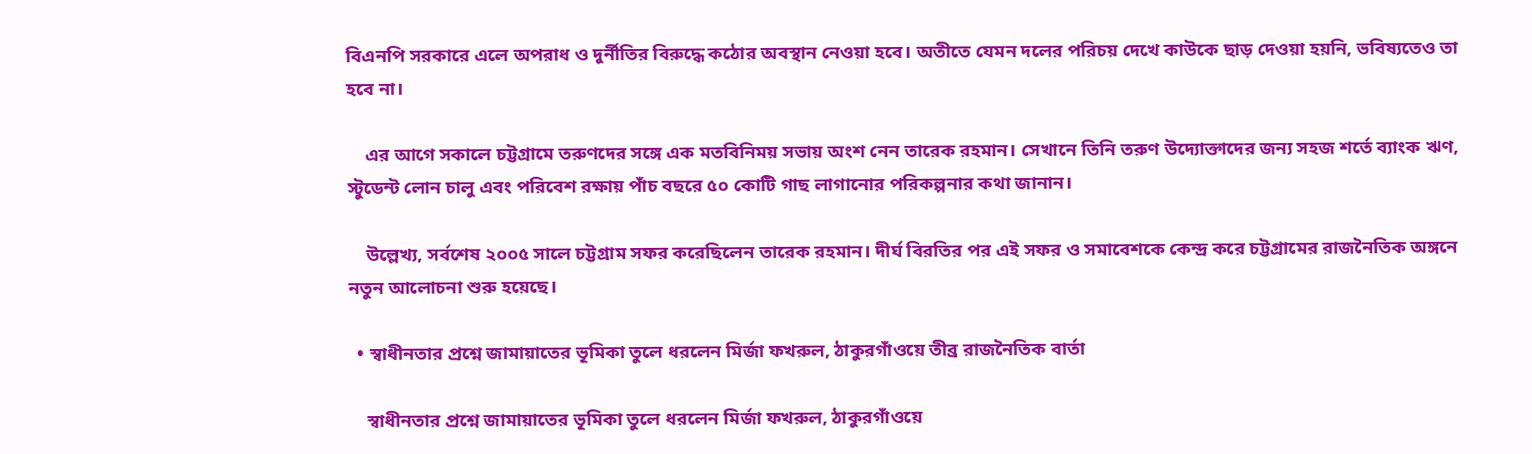বিএনপি সরকারে এলে অপরাধ ও দুর্নীতির বিরুদ্ধে কঠোর অবস্থান নেওয়া হবে। অতীতে যেমন দলের পরিচয় দেখে কাউকে ছাড় দেওয়া হয়নি, ভবিষ্যতেও তা হবে না।

    এর আগে সকালে চট্টগ্রামে তরুণদের সঙ্গে এক মতবিনিময় সভায় অংশ নেন তারেক রহমান। সেখানে তিনি তরুণ উদ্যোক্তাদের জন্য সহজ শর্তে ব্যাংক ঋণ, স্টুডেন্ট লোন চালু এবং পরিবেশ রক্ষায় পাঁচ বছরে ৫০ কোটি গাছ লাগানোর পরিকল্পনার কথা জানান।

    উল্লেখ্য, সর্বশেষ ২০০৫ সালে চট্টগ্রাম সফর করেছিলেন তারেক রহমান। দীর্ঘ বিরতির পর এই সফর ও সমাবেশকে কেন্দ্র করে চট্টগ্রামের রাজনৈতিক অঙ্গনে নতুন আলোচনা শুরু হয়েছে।

  • স্বাধীনতার প্রশ্নে জামায়াতের ভূমিকা তুলে ধরলেন মির্জা ফখরুল, ঠাকুরগাঁওয়ে তীব্র রাজনৈতিক বার্তা

    স্বাধীনতার প্রশ্নে জামায়াতের ভূমিকা তুলে ধরলেন মির্জা ফখরুল, ঠাকুরগাঁওয়ে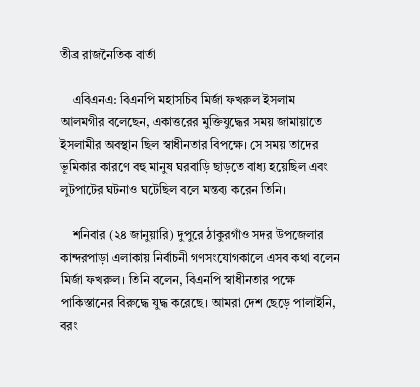তীব্র রাজনৈতিক বার্তা

    এবিএনএ: বিএনপি মহাসচিব মির্জা ফখরুল ইসলাম আলমগীর বলেছেন, একাত্তরের মুক্তিযুদ্ধের সময় জামায়াতে ইসলামীর অবস্থান ছিল স্বাধীনতার বিপক্ষে। সে সময় তাদের ভূমিকার কারণে বহু মানুষ ঘরবাড়ি ছাড়তে বাধ্য হয়েছিল এবং লুটপাটের ঘটনাও ঘটেছিল বলে মন্তব্য করেন তিনি।

    শনিবার (২৪ জানুয়ারি) দুপুরে ঠাকুরগাঁও সদর উপজেলার কান্দরপাড়া এলাকায় নির্বাচনী গণসংযোগকালে এসব কথা বলেন মির্জা ফখরুল। তিনি বলেন, বিএনপি স্বাধীনতার পক্ষে পাকিস্তানের বিরুদ্ধে যুদ্ধ করেছে। আমরা দেশ ছেড়ে পালাইনি, বরং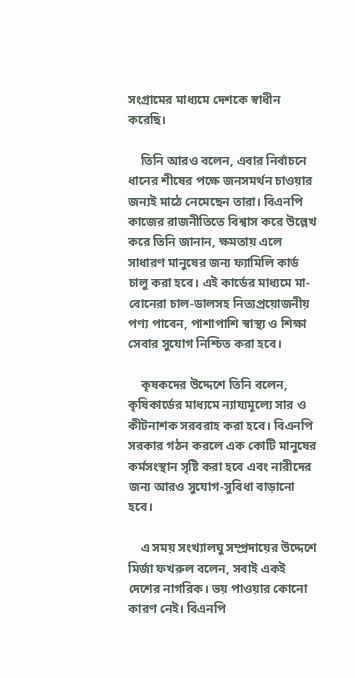সংগ্রামের মাধ্যমে দেশকে স্বাধীন করেছি।

    তিনি আরও বলেন, এবার নির্বাচনে ধানের শীষের পক্ষে জনসমর্থন চাওয়ার জন্যই মাঠে নেমেছেন তারা। বিএনপি কাজের রাজনীতিতে বিশ্বাস করে উল্লেখ করে তিনি জানান, ক্ষমতায় এলে সাধারণ মানুষের জন্য ফ্যামিলি কার্ড চালু করা হবে। এই কার্ডের মাধ্যমে মা-বোনেরা চাল-ডালসহ নিত্যপ্রয়োজনীয় পণ্য পাবেন, পাশাপাশি স্বাস্থ্য ও শিক্ষা সেবার সুযোগ নিশ্চিত করা হবে।

    কৃষকদের উদ্দেশে তিনি বলেন, কৃষিকার্ডের মাধ্যমে ন্যায্যমূল্যে সার ও কীটনাশক সরবরাহ করা হবে। বিএনপি সরকার গঠন করলে এক কোটি মানুষের কর্মসংস্থান সৃষ্টি করা হবে এবং নারীদের জন্য আরও সুযোগ-সুবিধা বাড়ানো হবে।

    এ সময় সংখ্যালঘু সম্প্রদায়ের উদ্দেশে মির্জা ফখরুল বলেন, সবাই একই দেশের নাগরিক। ভয় পাওয়ার কোনো কারণ নেই। বিএনপি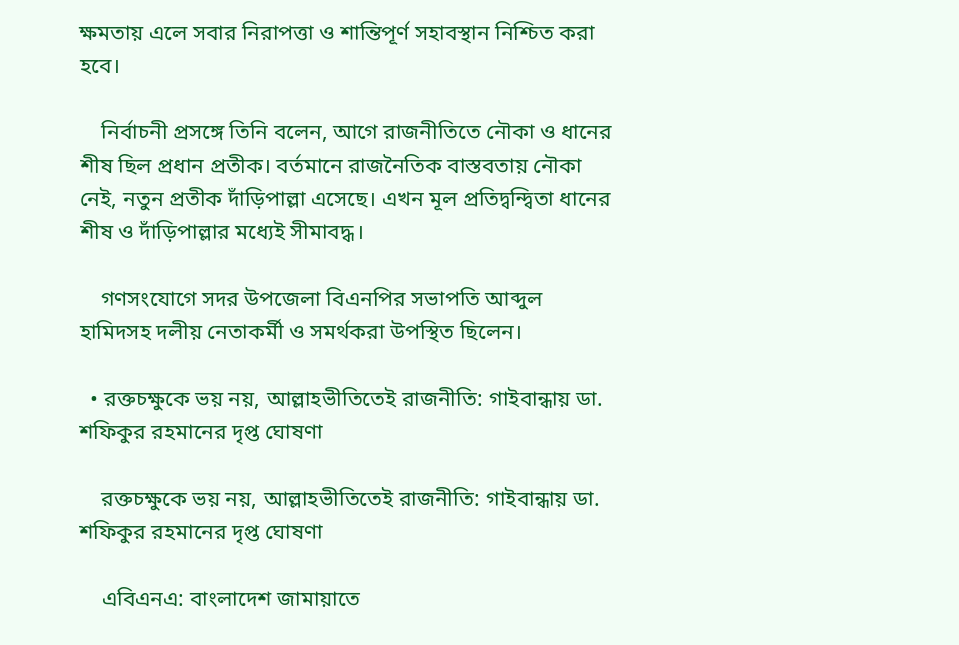ক্ষমতায় এলে সবার নিরাপত্তা ও শান্তিপূর্ণ সহাবস্থান নিশ্চিত করা হবে।

    নির্বাচনী প্রসঙ্গে তিনি বলেন, আগে রাজনীতিতে নৌকা ও ধানের শীষ ছিল প্রধান প্রতীক। বর্তমানে রাজনৈতিক বাস্তবতায় নৌকা নেই, নতুন প্রতীক দাঁড়িপাল্লা এসেছে। এখন মূল প্রতিদ্বন্দ্বিতা ধানের শীষ ও দাঁড়িপাল্লার মধ্যেই সীমাবদ্ধ।

    গণসংযোগে সদর উপজেলা বিএনপির সভাপতি আব্দুল হামিদসহ দলীয় নেতাকর্মী ও সমর্থকরা উপস্থিত ছিলেন।

  • রক্তচক্ষুকে ভয় নয়, আল্লাহভীতিতেই রাজনীতি: গাইবান্ধায় ডা. শফিকুর রহমানের দৃপ্ত ঘোষণা

    রক্তচক্ষুকে ভয় নয়, আল্লাহভীতিতেই রাজনীতি: গাইবান্ধায় ডা. শফিকুর রহমানের দৃপ্ত ঘোষণা

    এবিএনএ: বাংলাদেশ জামায়াতে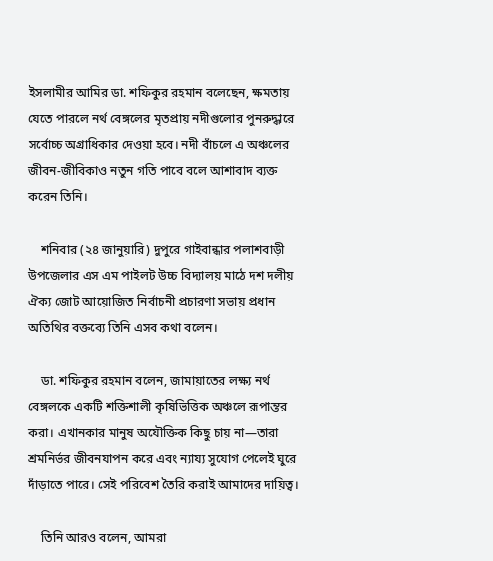ইসলামীর আমির ডা. শফিকুর রহমান বলেছেন, ক্ষমতায় যেতে পারলে নর্থ বেঙ্গলের মৃতপ্রায় নদীগুলোর পুনরুদ্ধারে সর্বোচ্চ অগ্রাধিকার দেওয়া হবে। নদী বাঁচলে এ অঞ্চলের জীবন-জীবিকাও নতুন গতি পাবে বলে আশাবাদ ব্যক্ত করেন তিনি।

    শনিবার (২৪ জানুয়ারি) দুপুরে গাইবান্ধার পলাশবাড়ী উপজেলার এস এম পাইলট উচ্চ বিদ্যালয় মাঠে দশ দলীয় ঐক্য জোট আয়োজিত নির্বাচনী প্রচারণা সভায় প্রধান অতিথির বক্তব্যে তিনি এসব কথা বলেন।

    ডা. শফিকুর রহমান বলেন, জামায়াতের লক্ষ্য নর্থ বেঙ্গলকে একটি শক্তিশালী কৃষিভিত্তিক অঞ্চলে রূপান্তর করা। এখানকার মানুষ অযৌক্তিক কিছু চায় না—তারা শ্রমনির্ভর জীবনযাপন করে এবং ন্যায্য সুযোগ পেলেই ঘুরে দাঁড়াতে পারে। সেই পরিবেশ তৈরি করাই আমাদের দায়িত্ব।

    তিনি আরও বলেন, আমরা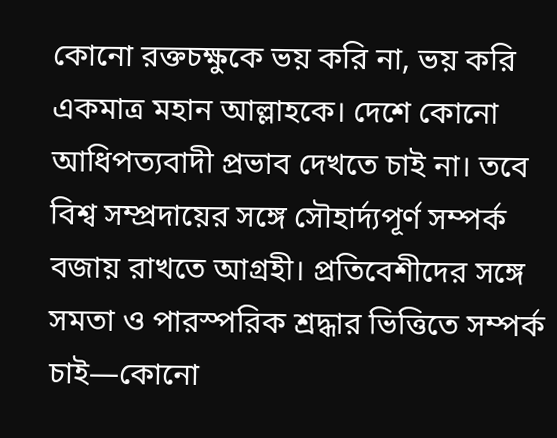কোনো রক্তচক্ষুকে ভয় করি না, ভয় করি একমাত্র মহান আল্লাহকে। দেশে কোনো আধিপত্যবাদী প্রভাব দেখতে চাই না। তবে বিশ্ব সম্প্রদায়ের সঙ্গে সৌহার্দ্যপূর্ণ সম্পর্ক বজায় রাখতে আগ্রহী। প্রতিবেশীদের সঙ্গে সমতা ও পারস্পরিক শ্রদ্ধার ভিত্তিতে সম্পর্ক চাই—কোনো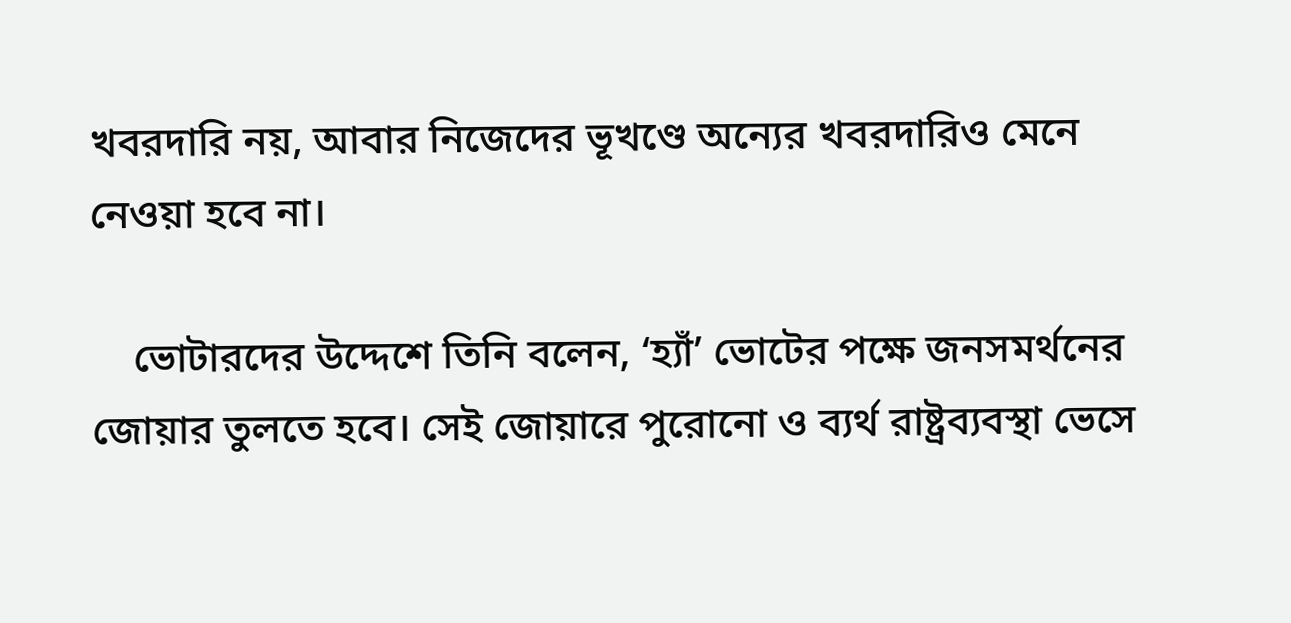খবরদারি নয়, আবার নিজেদের ভূখণ্ডে অন্যের খবরদারিও মেনে নেওয়া হবে না।

    ভোটারদের উদ্দেশে তিনি বলেন, ‘হ্যাঁ’ ভোটের পক্ষে জনসমর্থনের জোয়ার তুলতে হবে। সেই জোয়ারে পুরোনো ও ব্যর্থ রাষ্ট্রব্যবস্থা ভেসে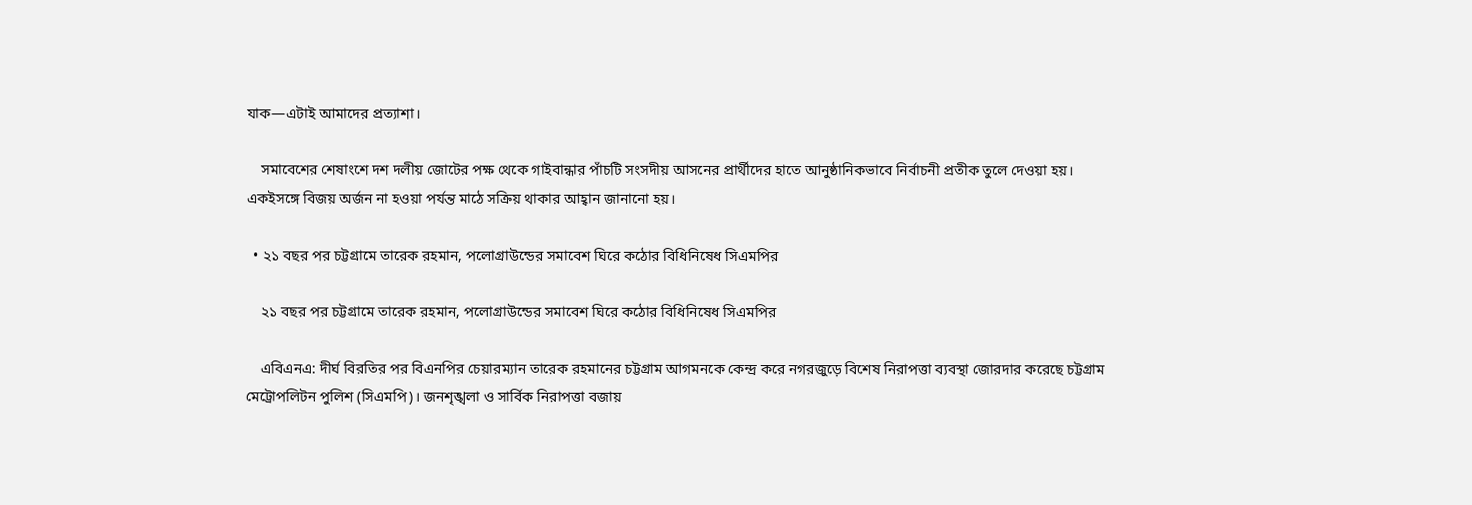যাক—এটাই আমাদের প্রত্যাশা।

    সমাবেশের শেষাংশে দশ দলীয় জোটের পক্ষ থেকে গাইবান্ধার পাঁচটি সংসদীয় আসনের প্রার্থীদের হাতে আনুষ্ঠানিকভাবে নির্বাচনী প্রতীক তুলে দেওয়া হয়। একইসঙ্গে বিজয় অর্জন না হওয়া পর্যন্ত মাঠে সক্রিয় থাকার আহ্বান জানানো হয়।

  • ২১ বছর পর চট্টগ্রামে তারেক রহমান, পলোগ্রাউন্ডের সমাবেশ ঘিরে কঠোর বিধিনিষেধ সিএমপির

    ২১ বছর পর চট্টগ্রামে তারেক রহমান, পলোগ্রাউন্ডের সমাবেশ ঘিরে কঠোর বিধিনিষেধ সিএমপির

    এবিএনএ: দীর্ঘ বিরতির পর বিএনপির চেয়ারম্যান তারেক রহমানের চট্টগ্রাম আগমনকে কেন্দ্র করে নগরজুড়ে বিশেষ নিরাপত্তা ব্যবস্থা জোরদার করেছে চট্টগ্রাম মেট্রোপলিটন পুলিশ (সিএমপি)। জনশৃঙ্খলা ও সার্বিক নিরাপত্তা বজায়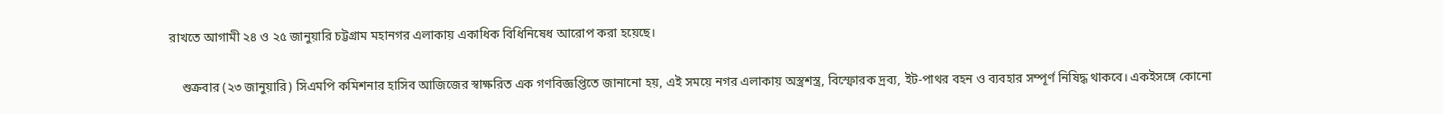রাখতে আগামী ২৪ ও ২৫ জানুয়ারি চট্টগ্রাম মহানগর এলাকায় একাধিক বিধিনিষেধ আরোপ করা হয়েছে।

    শুক্রবার (২৩ জানুয়ারি) সিএমপি কমিশনার হাসিব আজিজের স্বাক্ষরিত এক গণবিজ্ঞপ্তিতে জানানো হয়, এই সময়ে নগর এলাকায় অস্ত্রশস্ত্র, বিস্ফোরক দ্রব্য, ইট-পাথর বহন ও ব্যবহার সম্পূর্ণ নিষিদ্ধ থাকবে। একইসঙ্গে কোনো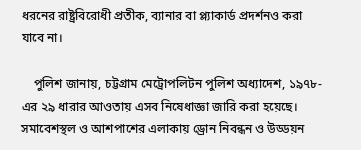ধরনের রাষ্ট্রবিরোধী প্রতীক, ব্যানার বা প্ল্যাকার্ড প্রদর্শনও করা যাবে না।

    পুলিশ জানায়, চট্টগ্রাম মেট্রোপলিটন পুলিশ অধ্যাদেশ, ১৯৭৮-এর ২৯ ধারার আওতায় এসব নিষেধাজ্ঞা জারি করা হয়েছে। সমাবেশস্থল ও আশপাশের এলাকায় ড্রোন নিবন্ধন ও উড্ডয়ন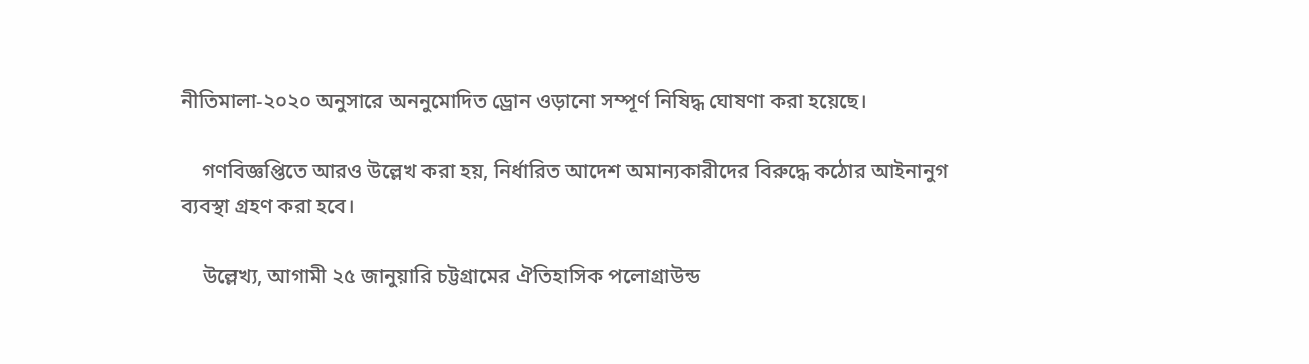নীতিমালা-২০২০ অনুসারে অননুমোদিত ড্রোন ওড়ানো সম্পূর্ণ নিষিদ্ধ ঘোষণা করা হয়েছে।

    গণবিজ্ঞপ্তিতে আরও উল্লেখ করা হয়, নির্ধারিত আদেশ অমান্যকারীদের বিরুদ্ধে কঠোর আইনানুগ ব্যবস্থা গ্রহণ করা হবে।

    উল্লেখ্য, আগামী ২৫ জানুয়ারি চট্টগ্রামের ঐতিহাসিক পলোগ্রাউন্ড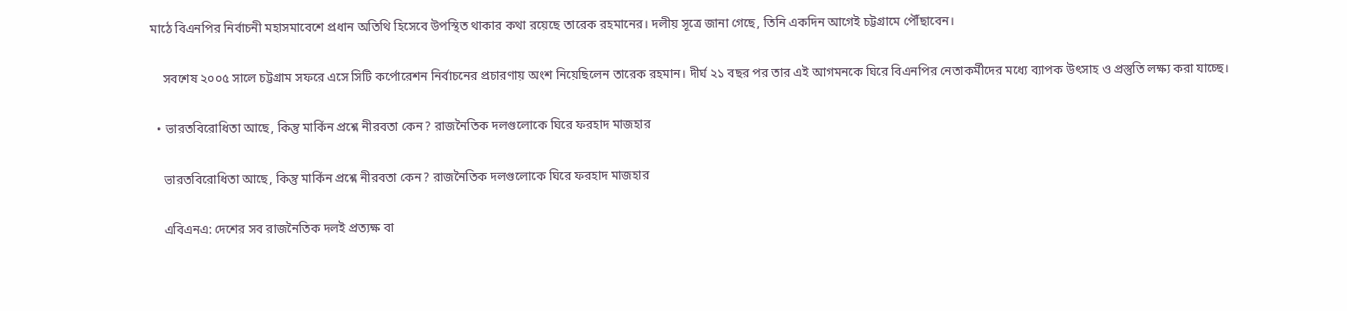মাঠে বিএনপির নির্বাচনী মহাসমাবেশে প্রধান অতিথি হিসেবে উপস্থিত থাকার কথা রয়েছে তারেক রহমানের। দলীয় সূত্রে জানা গেছে, তিনি একদিন আগেই চট্টগ্রামে পৌঁছাবেন।

    সবশেষ ২০০৫ সালে চট্টগ্রাম সফরে এসে সিটি কর্পোরেশন নির্বাচনের প্রচারণায় অংশ নিয়েছিলেন তারেক রহমান। দীর্ঘ ২১ বছর পর তার এই আগমনকে ঘিরে বিএনপির নেতাকর্মীদের মধ্যে ব্যাপক উৎসাহ ও প্রস্তুতি লক্ষ্য করা যাচ্ছে।

  • ভারতবিরোধিতা আছে, কিন্তু মার্কিন প্রশ্নে নীরবতা কেন? রাজনৈতিক দলগুলোকে ঘিরে ফরহাদ মাজহার

    ভারতবিরোধিতা আছে, কিন্তু মার্কিন প্রশ্নে নীরবতা কেন? রাজনৈতিক দলগুলোকে ঘিরে ফরহাদ মাজহার

    এবিএনএ: দেশের সব রাজনৈতিক দলই প্রত্যক্ষ বা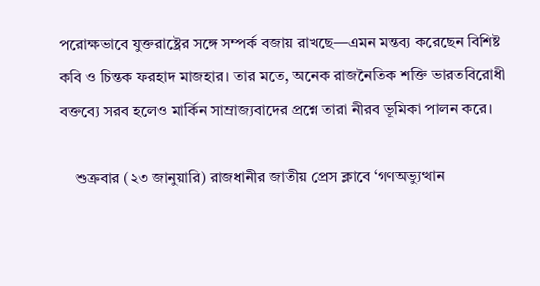পরোক্ষভাবে যুক্তরাষ্ট্রের সঙ্গে সম্পর্ক বজায় রাখছে—এমন মন্তব্য করেছেন বিশিষ্ট কবি ও চিন্তক ফরহাদ মাজহার। তার মতে, অনেক রাজনৈতিক শক্তি ভারতবিরোধী বক্তব্যে সরব হলেও মার্কিন সাম্রাজ্যবাদের প্রশ্নে তারা নীরব ভূমিকা পালন করে।

    শুক্রবার (২৩ জানুয়ারি) রাজধানীর জাতীয় প্রেস ক্লাবে ‘গণঅভ্যুত্থান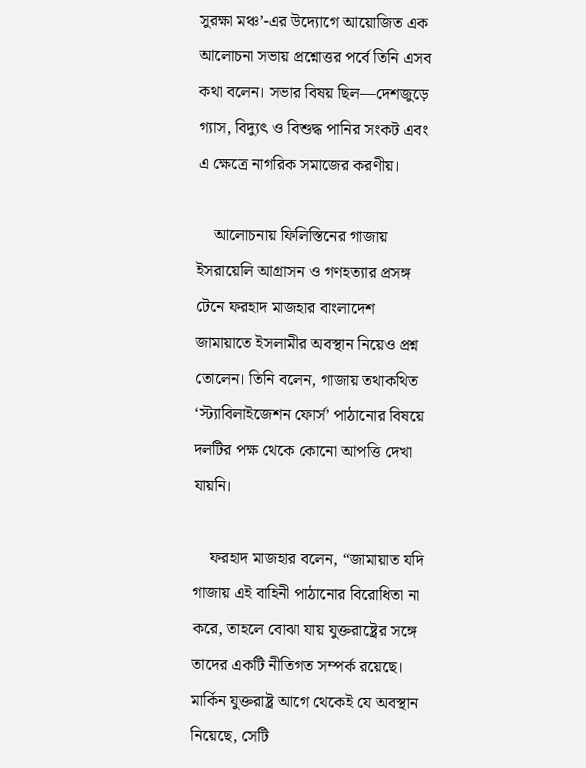সুরক্ষা মঞ্চ’-এর উদ্যোগে আয়োজিত এক আলোচনা সভায় প্রশ্নোত্তর পর্বে তিনি এসব কথা বলেন। সভার বিষয় ছিল—দেশজুড়ে গ্যাস, বিদ্যুৎ ও বিশুদ্ধ পানির সংকট এবং এ ক্ষেত্রে নাগরিক সমাজের করণীয়।

    আলোচনায় ফিলিস্তিনের গাজায় ইসরায়েলি আগ্রাসন ও গণহত্যার প্রসঙ্গ টেনে ফরহাদ মাজহার বাংলাদেশ জামায়াতে ইসলামীর অবস্থান নিয়েও প্রশ্ন তোলেন। তিনি বলেন, গাজায় তথাকথিত ‘স্ট্যাবিলাইজেশন ফোর্স’ পাঠানোর বিষয়ে দলটির পক্ষ থেকে কোনো আপত্তি দেখা যায়নি।

    ফরহাদ মাজহার বলেন, “জামায়াত যদি গাজায় এই বাহিনী পাঠানোর বিরোধিতা না করে, তাহলে বোঝা যায় যুক্তরাষ্ট্রের সঙ্গে তাদের একটি নীতিগত সম্পর্ক রয়েছে। মার্কিন যুক্তরাষ্ট্র আগে থেকেই যে অবস্থান নিয়েছে, সেটি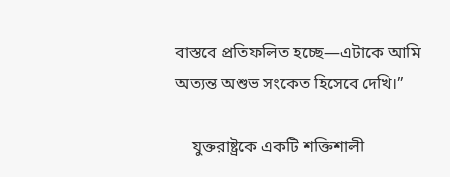বাস্তবে প্রতিফলিত হচ্ছে—এটাকে আমি অত্যন্ত অশুভ সংকেত হিসেবে দেখি।”

    যুক্তরাষ্ট্রকে একটি শক্তিশালী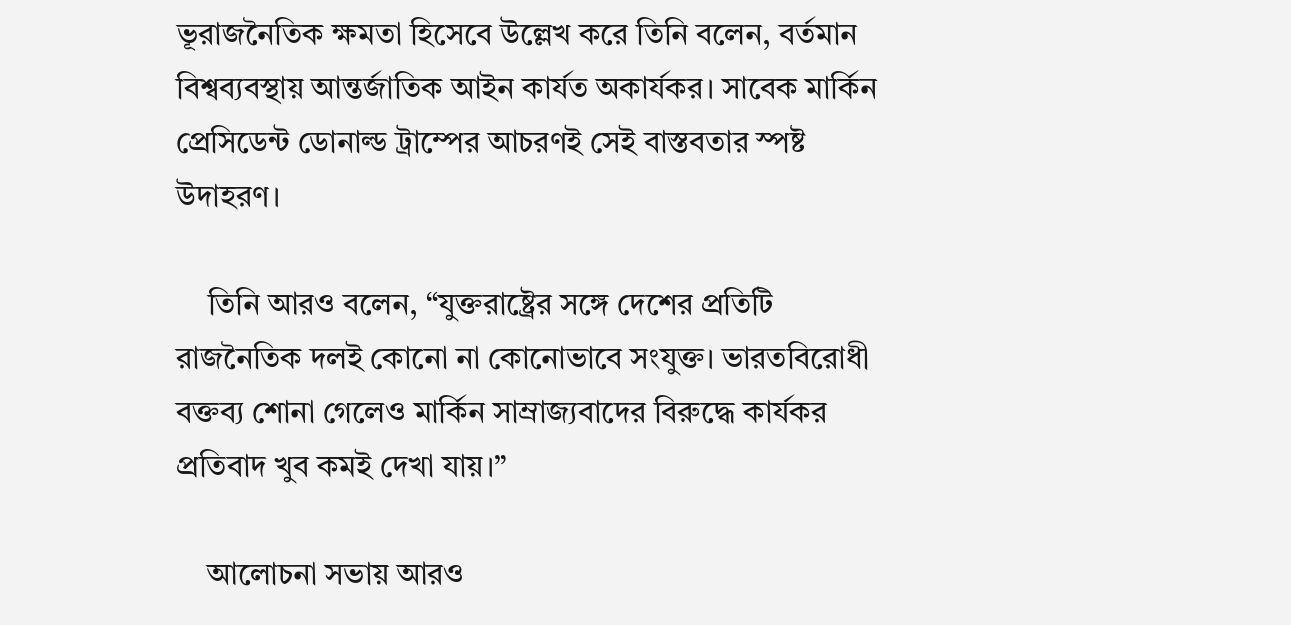ভূরাজনৈতিক ক্ষমতা হিসেবে উল্লেখ করে তিনি বলেন, বর্তমান বিশ্বব্যবস্থায় আন্তর্জাতিক আইন কার্যত অকার্যকর। সাবেক মার্কিন প্রেসিডেন্ট ডোনাল্ড ট্রাম্পের আচরণই সেই বাস্তবতার স্পষ্ট উদাহরণ।

    তিনি আরও বলেন, “যুক্তরাষ্ট্রের সঙ্গে দেশের প্রতিটি রাজনৈতিক দলই কোনো না কোনোভাবে সংযুক্ত। ভারতবিরোধী বক্তব্য শোনা গেলেও মার্কিন সাম্রাজ্যবাদের বিরুদ্ধে কার্যকর প্রতিবাদ খুব কমই দেখা যায়।”

    আলোচনা সভায় আরও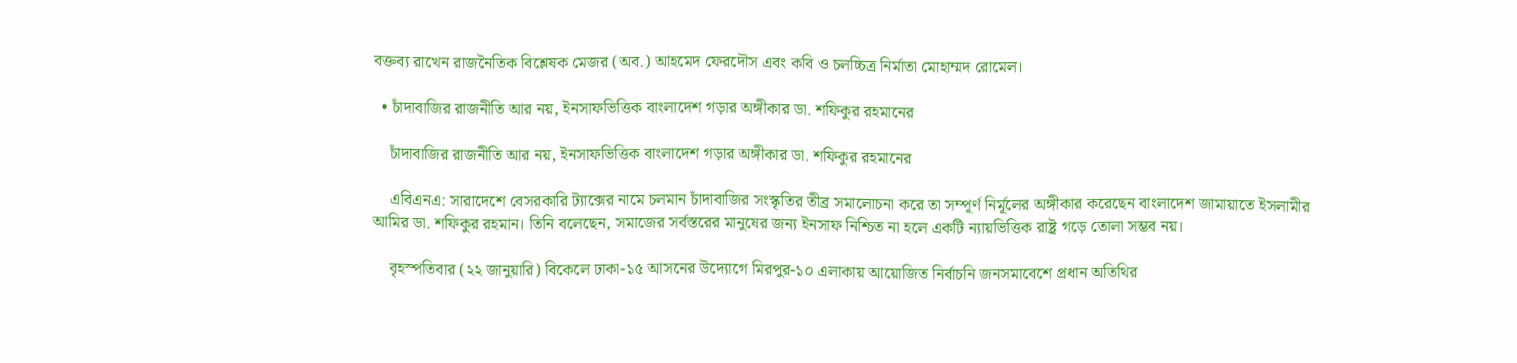বক্তব্য রাখেন রাজনৈতিক বিশ্লেষক মেজর (অব.) আহমেদ ফেরদৌস এবং কবি ও চলচ্চিত্র নির্মাতা মোহাম্মদ রোমেল।

  • চাঁদাবাজির রাজনীতি আর নয়, ইনসাফভিত্তিক বাংলাদেশ গড়ার অঙ্গীকার ডা. শফিকুর রহমানের

    চাঁদাবাজির রাজনীতি আর নয়, ইনসাফভিত্তিক বাংলাদেশ গড়ার অঙ্গীকার ডা. শফিকুর রহমানের

    এবিএনএ: সারাদেশে বেসরকারি ট্যাক্সের নামে চলমান চাঁদাবাজির সংস্কৃতির তীব্র সমালোচনা করে তা সম্পূর্ণ নির্মূলের অঙ্গীকার করেছেন বাংলাদেশ জামায়াতে ইসলামীর আমির ডা. শফিকুর রহমান। তিনি বলেছেন, সমাজের সর্বস্তরের মানুষের জন্য ইনসাফ নিশ্চিত না হলে একটি ন্যায়ভিত্তিক রাষ্ট্র গড়ে তোলা সম্ভব নয়।

    বৃহস্পতিবার (২২ জানুয়ারি) বিকেলে ঢাকা-১৫ আসনের উদ্যোগে মিরপুর-১০ এলাকায় আয়োজিত নির্বাচনি জনসমাবেশে প্রধান অতিথির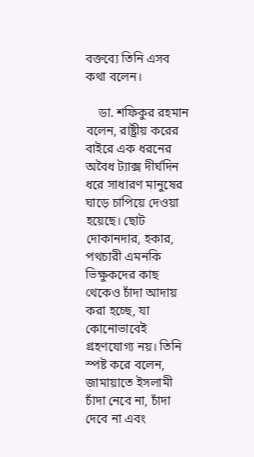বক্তব্যে তিনি এসব কথা বলেন।

    ডা. শফিকুর রহমান বলেন, রাষ্ট্রীয় করের বাইরে এক ধরনের অবৈধ ট্যাক্স দীর্ঘদিন ধরে সাধারণ মানুষের ঘাড়ে চাপিয়ে দেওয়া হয়েছে। ছোট দোকানদার, হকার, পথচারী এমনকি ভিক্ষুকদের কাছ থেকেও চাঁদা আদায় করা হচ্ছে, যা কোনোভাবেই গ্রহণযোগ্য নয়। তিনি স্পষ্ট করে বলেন, জামায়াতে ইসলামী চাঁদা নেবে না, চাঁদা দেবে না এবং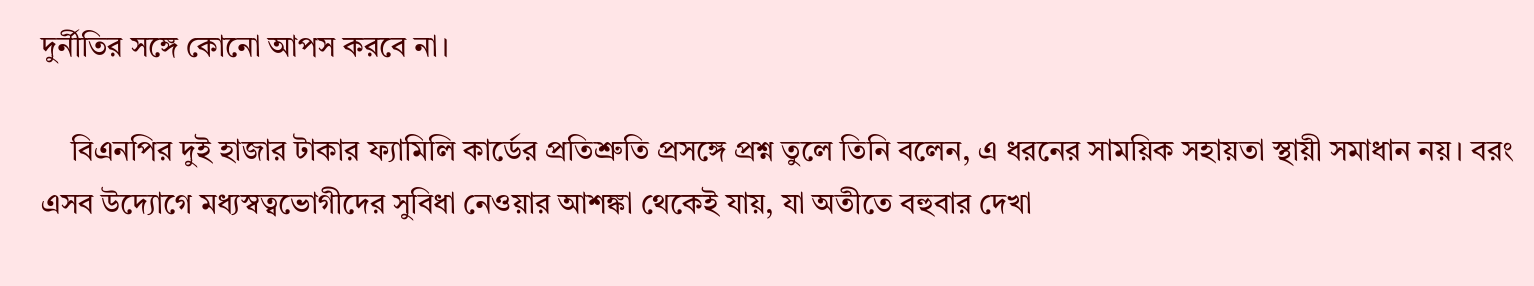দুর্নীতির সঙ্গে কোনো আপস করবে না।

    বিএনপির দুই হাজার টাকার ফ্যামিলি কার্ডের প্রতিশ্রুতি প্রসঙ্গে প্রশ্ন তুলে তিনি বলেন, এ ধরনের সাময়িক সহায়তা স্থায়ী সমাধান নয়। বরং এসব উদ্যোগে মধ্যস্বত্বভোগীদের সুবিধা নেওয়ার আশঙ্কা থেকেই যায়, যা অতীতে বহুবার দেখা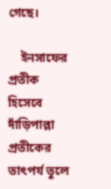গেছে।

    ইনসাফের প্রতীক হিসেবে দাঁড়িপাল্লা প্রতীকের তাৎপর্য তুলে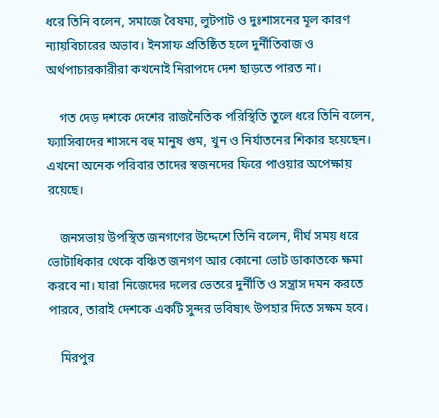ধরে তিনি বলেন, সমাজে বৈষম্য, লুটপাট ও দুঃশাসনের মূল কারণ ন্যায়বিচারের অভাব। ইনসাফ প্রতিষ্ঠিত হলে দুর্নীতিবাজ ও অর্থপাচারকারীরা কখনোই নিরাপদে দেশ ছাড়তে পারত না।

    গত দেড় দশকে দেশের রাজনৈতিক পরিস্থিতি তুলে ধরে তিনি বলেন, ফ্যাসিবাদের শাসনে বহু মানুষ গুম, খুন ও নির্যাতনের শিকার হয়েছেন। এখনো অনেক পরিবার তাদের স্বজনদের ফিরে পাওয়ার অপেক্ষায় রয়েছে।

    জনসভায় উপস্থিত জনগণের উদ্দেশে তিনি বলেন, দীর্ঘ সময় ধরে ভোটাধিকার থেকে বঞ্চিত জনগণ আর কোনো ভোট ডাকাতকে ক্ষমা করবে না। যারা নিজেদের দলের ভেতরে দুর্নীতি ও সন্ত্রাস দমন করতে পারবে, তারাই দেশকে একটি সুন্দর ভবিষ্যৎ উপহার দিতে সক্ষম হবে।

    মিরপুর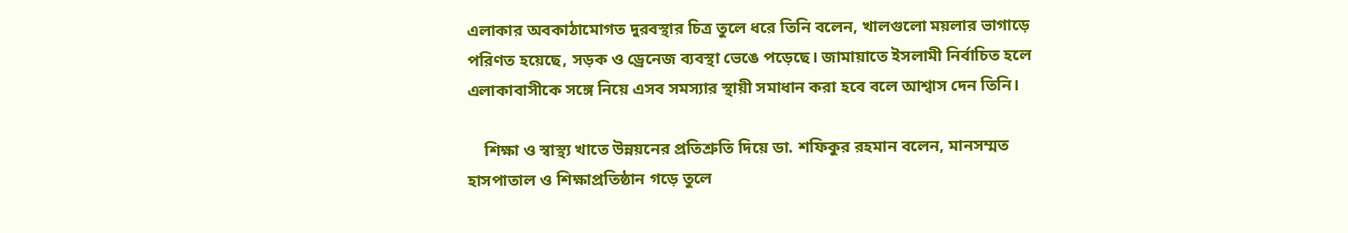এলাকার অবকাঠামোগত দুরবস্থার চিত্র তুলে ধরে তিনি বলেন, খালগুলো ময়লার ভাগাড়ে পরিণত হয়েছে, সড়ক ও ড্রেনেজ ব্যবস্থা ভেঙে পড়েছে। জামায়াতে ইসলামী নির্বাচিত হলে এলাকাবাসীকে সঙ্গে নিয়ে এসব সমস্যার স্থায়ী সমাধান করা হবে বলে আশ্বাস দেন তিনি।

    শিক্ষা ও স্বাস্থ্য খাতে উন্নয়নের প্রতিশ্রুতি দিয়ে ডা. শফিকুর রহমান বলেন, মানসম্মত হাসপাতাল ও শিক্ষাপ্রতিষ্ঠান গড়ে তুলে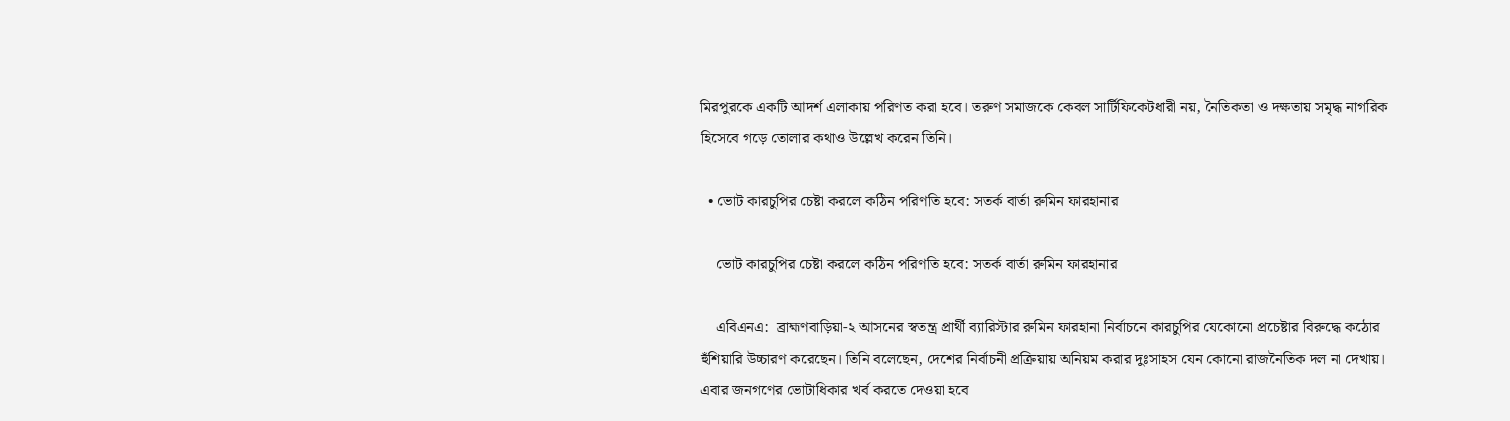মিরপুরকে একটি আদর্শ এলাকায় পরিণত করা হবে। তরুণ সমাজকে কেবল সার্টিফিকেটধারী নয়, নৈতিকতা ও দক্ষতায় সমৃদ্ধ নাগরিক হিসেবে গড়ে তোলার কথাও উল্লেখ করেন তিনি।

  • ভোট কারচুপির চেষ্টা করলে কঠিন পরিণতি হবে: সতর্ক বার্তা রুমিন ফারহানার

    ভোট কারচুপির চেষ্টা করলে কঠিন পরিণতি হবে: সতর্ক বার্তা রুমিন ফারহানার

    এবিএনএ:  ব্রাহ্মণবাড়িয়া-২ আসনের স্বতন্ত্র প্রার্থী ব্যারিস্টার রুমিন ফারহানা নির্বাচনে কারচুপির যেকোনো প্রচেষ্টার বিরুদ্ধে কঠোর হুঁশিয়ারি উচ্চারণ করেছেন। তিনি বলেছেন, দেশের নির্বাচনী প্রক্রিয়ায় অনিয়ম করার দুঃসাহস যেন কোনো রাজনৈতিক দল না দেখায়। এবার জনগণের ভোটাধিকার খর্ব করতে দেওয়া হবে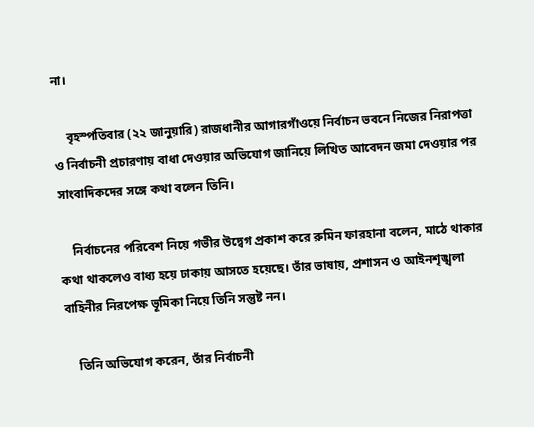না।

    বৃহস্পতিবার (২২ জানুয়ারি) রাজধানীর আগারগাঁওয়ে নির্বাচন ভবনে নিজের নিরাপত্তা ও নির্বাচনী প্রচারণায় বাধা দেওয়ার অভিযোগ জানিয়ে লিখিত আবেদন জমা দেওয়ার পর সাংবাদিকদের সঙ্গে কথা বলেন তিনি।

    নির্বাচনের পরিবেশ নিয়ে গভীর উদ্বেগ প্রকাশ করে রুমিন ফারহানা বলেন, মাঠে থাকার কথা থাকলেও বাধ্য হয়ে ঢাকায় আসতে হয়েছে। তাঁর ভাষায়, প্রশাসন ও আইনশৃঙ্খলা বাহিনীর নিরপেক্ষ ভূমিকা নিয়ে তিনি সন্তুষ্ট নন।

    তিনি অভিযোগ করেন, তাঁর নির্বাচনী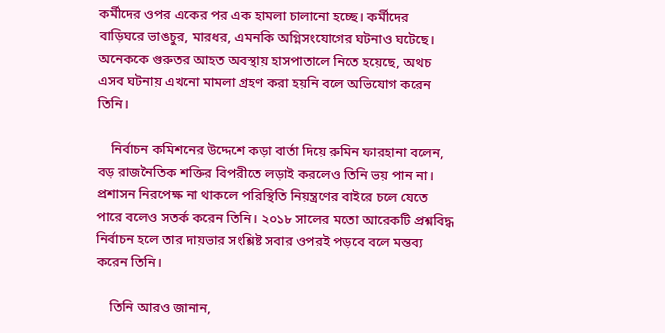কর্মীদের ওপর একের পর এক হামলা চালানো হচ্ছে। কর্মীদের বাড়িঘরে ভাঙচুর, মারধর, এমনকি অগ্নিসংযোগের ঘটনাও ঘটেছে। অনেককে গুরুতর আহত অবস্থায় হাসপাতালে নিতে হয়েছে, অথচ এসব ঘটনায় এখনো মামলা গ্রহণ করা হয়নি বলে অভিযোগ করেন তিনি।

    নির্বাচন কমিশনের উদ্দেশে কড়া বার্তা দিয়ে রুমিন ফারহানা বলেন, বড় রাজনৈতিক শক্তির বিপরীতে লড়াই করলেও তিনি ভয় পান না। প্রশাসন নিরপেক্ষ না থাকলে পরিস্থিতি নিয়ন্ত্রণের বাইরে চলে যেতে পারে বলেও সতর্ক করেন তিনি। ২০১৮ সালের মতো আরেকটি প্রশ্নবিদ্ধ নির্বাচন হলে তার দায়ভার সংশ্লিষ্ট সবার ওপরই পড়বে বলে মন্তব্য করেন তিনি।

    তিনি আরও জানান,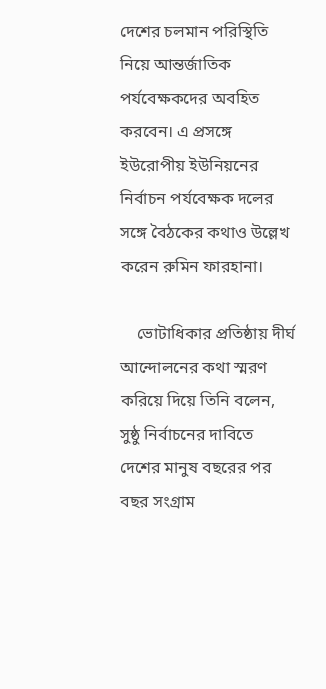দেশের চলমান পরিস্থিতি নিয়ে আন্তর্জাতিক পর্যবেক্ষকদের অবহিত করবেন। এ প্রসঙ্গে ইউরোপীয় ইউনিয়নের নির্বাচন পর্যবেক্ষক দলের সঙ্গে বৈঠকের কথাও উল্লেখ করেন রুমিন ফারহানা।

    ভোটাধিকার প্রতিষ্ঠায় দীর্ঘ আন্দোলনের কথা স্মরণ করিয়ে দিয়ে তিনি বলেন, সুষ্ঠু নির্বাচনের দাবিতে দেশের মানুষ বছরের পর বছর সংগ্রাম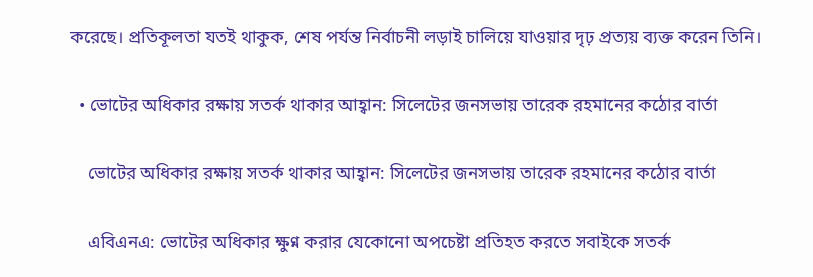করেছে। প্রতিকূলতা যতই থাকুক, শেষ পর্যন্ত নির্বাচনী লড়াই চালিয়ে যাওয়ার দৃঢ় প্রত্যয় ব্যক্ত করেন তিনি।

  • ভোটের অধিকার রক্ষায় সতর্ক থাকার আহ্বান: সিলেটের জনসভায় তারেক রহমানের কঠোর বার্তা

    ভোটের অধিকার রক্ষায় সতর্ক থাকার আহ্বান: সিলেটের জনসভায় তারেক রহমানের কঠোর বার্তা

    এবিএনএ: ভোটের অধিকার ক্ষুণ্ন করার যেকোনো অপচেষ্টা প্রতিহত করতে সবাইকে সতর্ক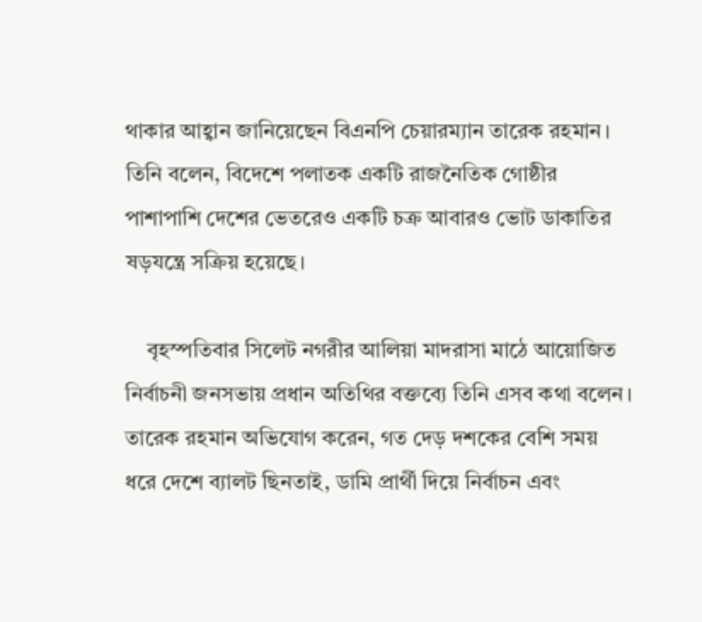থাকার আহ্বান জানিয়েছেন বিএনপি চেয়ারম্যান তারেক রহমান। তিনি বলেন, বিদেশে পলাতক একটি রাজনৈতিক গোষ্ঠীর পাশাপাশি দেশের ভেতরেও একটি চক্র আবারও ভোট ডাকাতির ষড়যন্ত্রে সক্রিয় হয়েছে।

    বৃহস্পতিবার সিলেট নগরীর আলিয়া মাদরাসা মাঠে আয়োজিত নির্বাচনী জনসভায় প্রধান অতিথির বক্তব্যে তিনি এসব কথা বলেন। তারেক রহমান অভিযোগ করেন, গত দেড় দশকের বেশি সময় ধরে দেশে ব্যালট ছিনতাই, ডামি প্রার্থী দিয়ে নির্বাচন এবং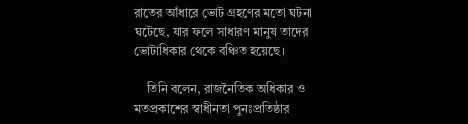রাতের আঁধারে ভোট গ্রহণের মতো ঘটনা ঘটেছে, যার ফলে সাধারণ মানুষ তাদের ভোটাধিকার থেকে বঞ্চিত হয়েছে।

    তিনি বলেন, রাজনৈতিক অধিকার ও মতপ্রকাশের স্বাধীনতা পুনঃপ্রতিষ্ঠার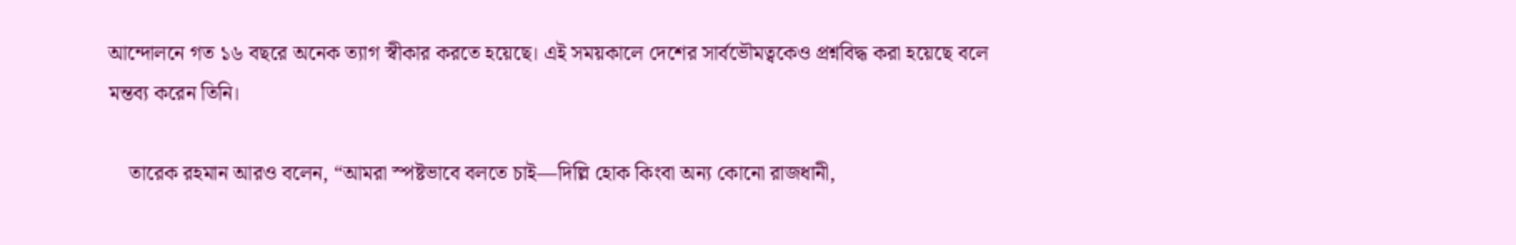আন্দোলনে গত ১৬ বছরে অনেক ত্যাগ স্বীকার করতে হয়েছে। এই সময়কালে দেশের সার্বভৌমত্বকেও প্রশ্নবিদ্ধ করা হয়েছে বলে মন্তব্য করেন তিনি।

    তারেক রহমান আরও বলেন, “আমরা স্পষ্টভাবে বলতে চাই—দিল্লি হোক কিংবা অন্য কোনো রাজধানী,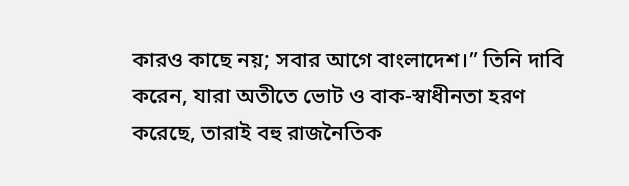কারও কাছে নয়; সবার আগে বাংলাদেশ।” তিনি দাবি করেন, যারা অতীতে ভোট ও বাক-স্বাধীনতা হরণ করেছে, তারাই বহু রাজনৈতিক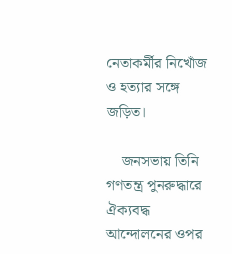নেতাকর্মীর নিখোঁজ ও হত্যার সঙ্গে জড়িত।

    জনসভায় তিনি গণতন্ত্র পুনরুদ্ধারে ঐক্যবদ্ধ আন্দোলনের ওপর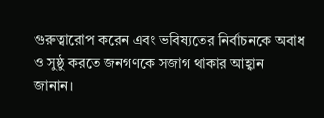গুরুত্বারোপ করেন এবং ভবিষ্যতের নির্বাচনকে অবাধ ও সুষ্ঠু করতে জনগণকে সজাগ থাকার আহ্বান জানান।